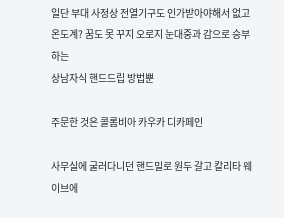일단 부대 사정상 전열기구도 인가받아야해서 없고
온도계? 꿈도 못 꾸지 오로지 눈대중과 감으로 승부하는
상남자식 핸드드립 방법뿐

주문한 것은 콜롬비아 카우카 디카페인

사무실에 굴러다니던 핸드밀로 원두 갈고 칼리타 웨이브에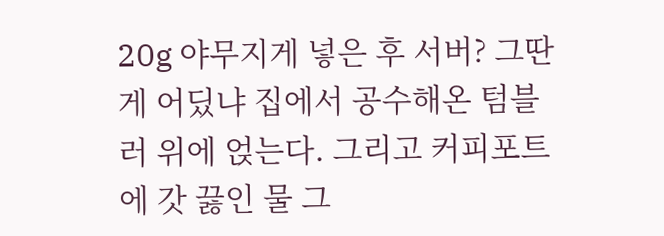20g 야무지게 넣은 후 서버? 그딴게 어딨냐 집에서 공수해온 텀블러 위에 얹는다. 그리고 커피포트에 갓 끓인 물 그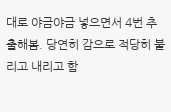대로 야금야금 넣으면서 4번 추출해봄. 당연히 감으로 적당히 불리고 내리고 함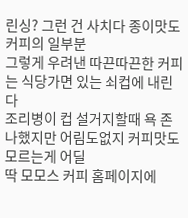린싱? 그런 건 사치다 종이맛도 커피의 일부분
그렇게 우려낸 따끈따끈한 커피는 식당가면 있는 쇠컵에 내린다
조리병이 컵 설거지할때 욕 존나했지만 어림도없지 커피맛도 모르는게 어딜
딱 모모스 커피 홈페이지에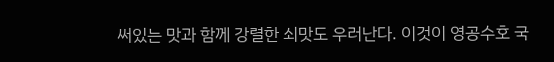써있는 맛과 함께 강렬한 쇠맛도 우러난다. 이것이 영공수호 국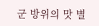군 방위의 맛 별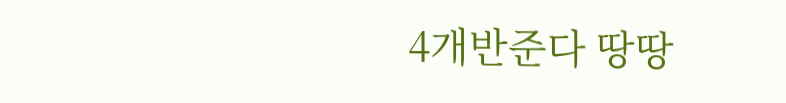4개반준다 땅땅